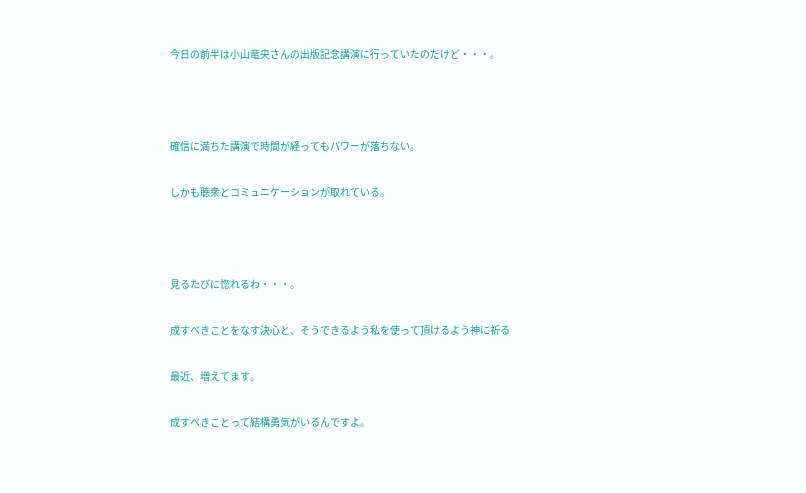今日の前半は小山竜央さんの出版記念講演に行っていたのだけど・・・。



確信に満ちた講演で時間が経ってもパワーが落ちない。

しかも聴衆とコミュニケーションが取れている。



見るたびに惚れるわ・・・。

成すべきことをなす決心と、そうできるよう私を使って頂けるよう神に祈る

最近、増えてます。

成すべきことって結構勇気がいるんですよ。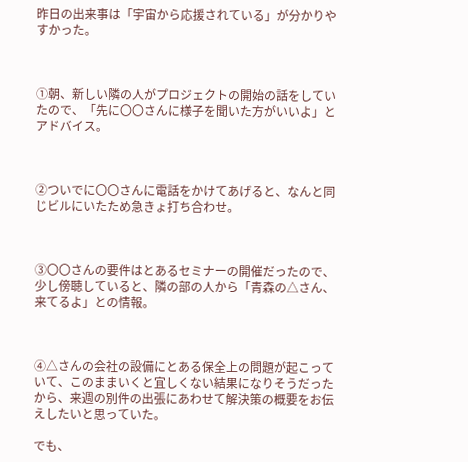昨日の出来事は「宇宙から応援されている」が分かりやすかった。



①朝、新しい隣の人がプロジェクトの開始の話をしていたので、「先に〇〇さんに様子を聞いた方がいいよ」とアドバイス。



②ついでに〇〇さんに電話をかけてあげると、なんと同じビルにいたため急きょ打ち合わせ。



③〇〇さんの要件はとあるセミナーの開催だったので、少し傍聴していると、隣の部の人から「青森の△さん、来てるよ」との情報。



④△さんの会社の設備にとある保全上の問題が起こっていて、このままいくと宜しくない結果になりそうだったから、来週の別件の出張にあわせて解決策の概要をお伝えしたいと思っていた。

でも、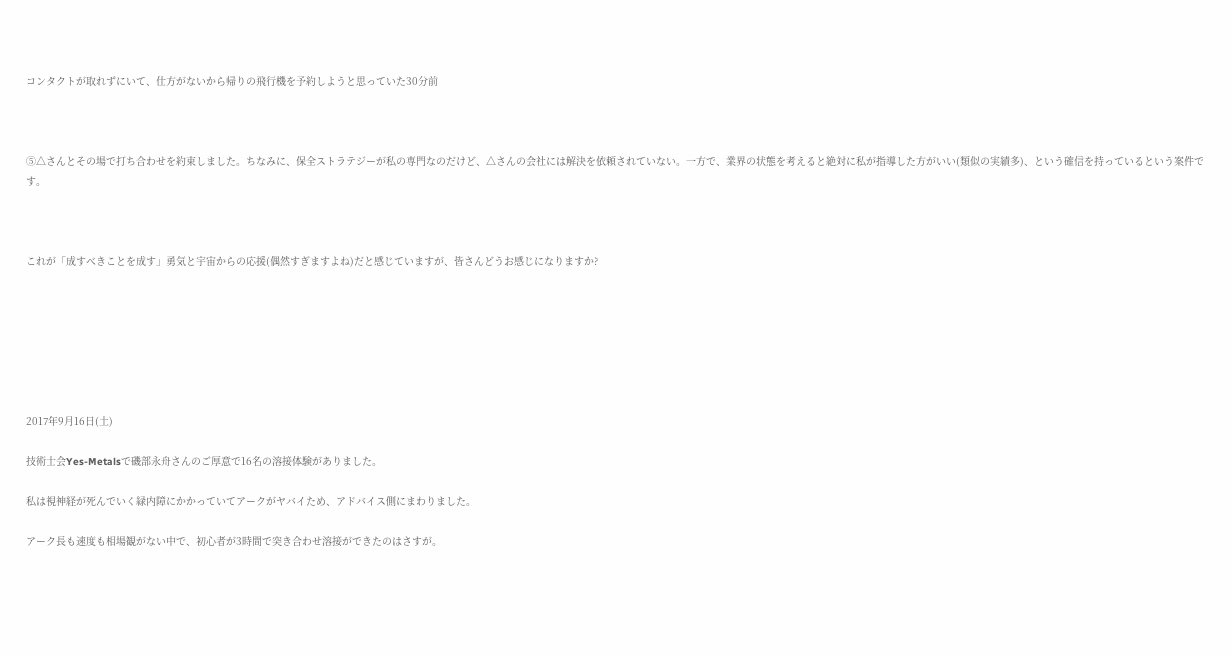コンタクトが取れずにいて、仕方がないから帰りの飛行機を予約しようと思っていた30分前



⑤△さんとその場で打ち合わせを約束しました。ちなみに、保全ストラテジーが私の専門なのだけど、△さんの会社には解決を依頼されていない。一方で、業界の状態を考えると絶対に私が指導した方がいい(類似の実績多)、という確信を持っているという案件です。



これが「成すべきことを成す」勇気と宇宙からの応援(偶然すぎますよね)だと感じていますが、皆さんどうお感じになりますか?







2017年9月16日(土)

技術士会Yes-Metalsで磯部永舟さんのご厚意で16名の溶接体験がありました。

私は視神経が死んでいく緑内障にかかっていてアークがヤバイため、アドバイス側にまわりました。

アーク長も速度も相場観がない中で、初心者が3時間で突き合わせ溶接ができたのはさすが。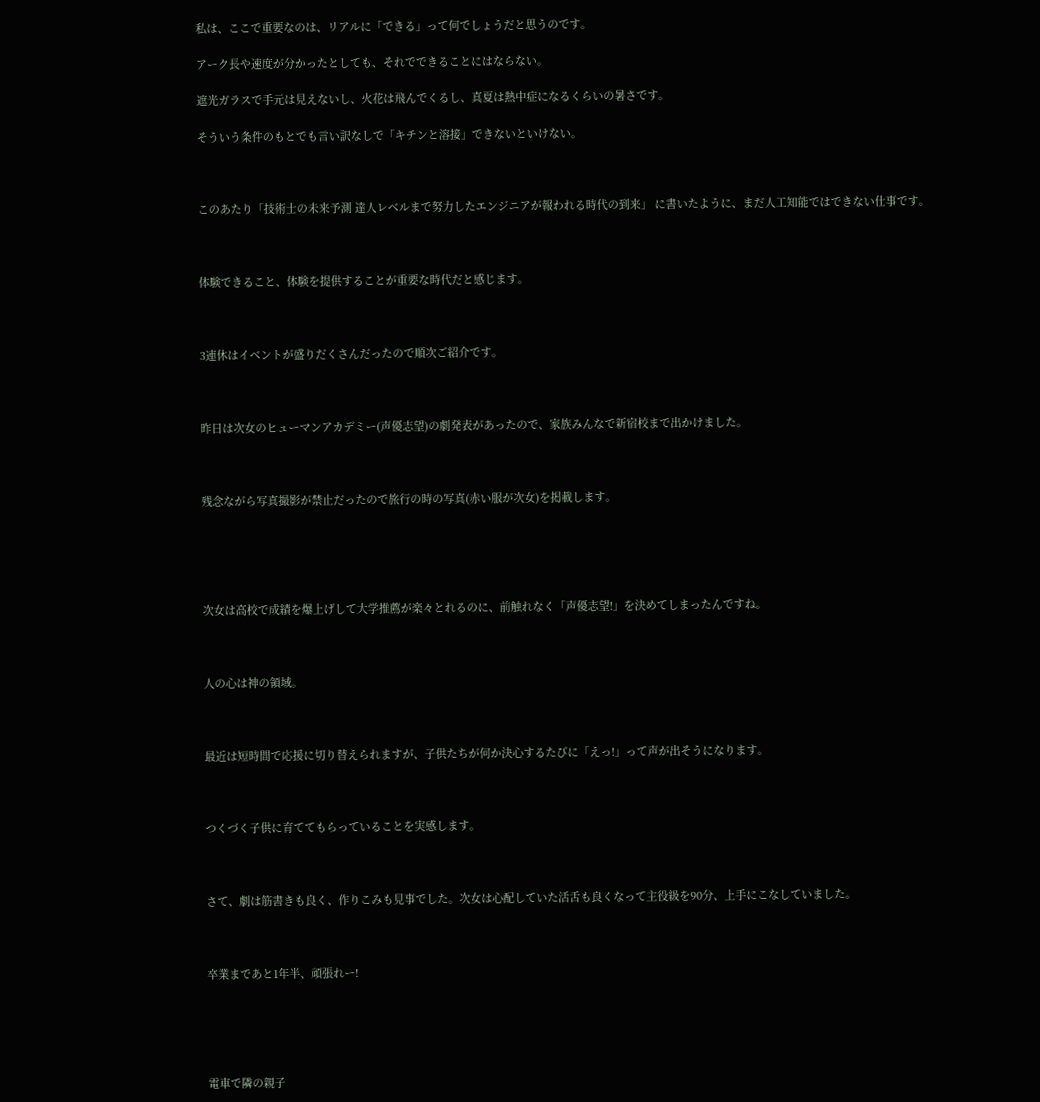私は、ここで重要なのは、リアルに「できる」って何でしょうだと思うのです。

アーク長や速度が分かったとしても、それでできることにはならない。

遮光ガラスで手元は見えないし、火花は飛んでくるし、真夏は熱中症になるくらいの暑さです。

そういう条件のもとでも言い訳なしで「キチンと溶接」できないといけない。



このあたり「技術士の未来予測 達人レベルまで努力したエンジニアが報われる時代の到来」 に書いたように、まだ人工知能ではできない仕事です。



体験できること、体験を提供することが重要な時代だと感じます。



3連休はイベントが盛りだくさんだったので順次ご紹介です。



昨日は次女のヒューマンアカデミー(声優志望)の劇発表があったので、家族みんなで新宿校まで出かけました。



残念ながら写真撮影が禁止だったので旅行の時の写真(赤い服が次女)を掲載します。





次女は高校で成績を爆上げして大学推薦が楽々とれるのに、前触れなく「声優志望!」を決めてしまったんですね。



人の心は神の領域。



最近は短時間で応援に切り替えられますが、子供たちが何か決心するたびに「えっ!」って声が出そうになります。



つくづく子供に育ててもらっていることを実感します。



さて、劇は筋書きも良く、作りこみも見事でした。次女は心配していた活舌も良くなって主役級を90分、上手にこなしていました。



卒業まであと1年半、頑張れー!





電車で隣の親子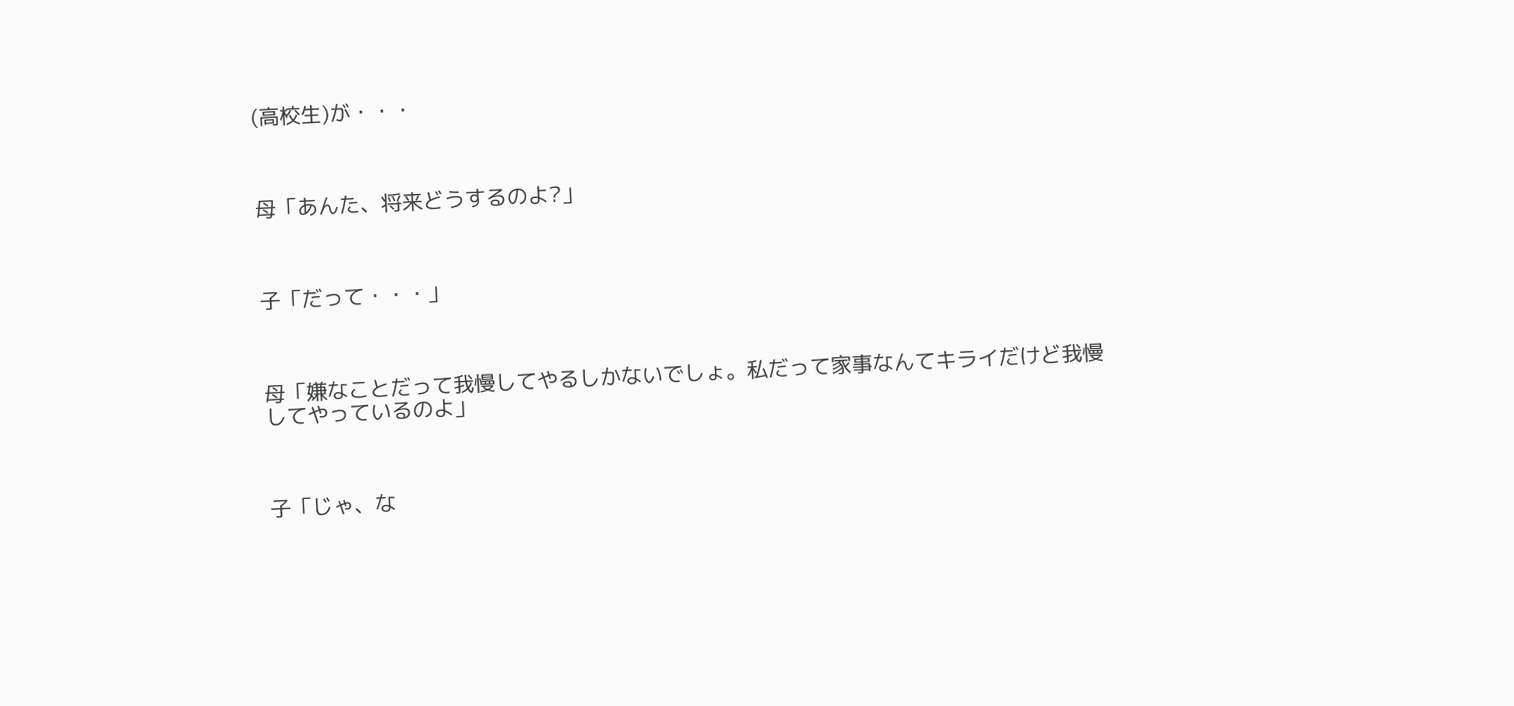(高校生)が・・・



母「あんた、将来どうするのよ?」



子「だって・・・」



母「嫌なことだって我慢してやるしかないでしょ。私だって家事なんてキライだけど我慢してやっているのよ」



子「じゃ、な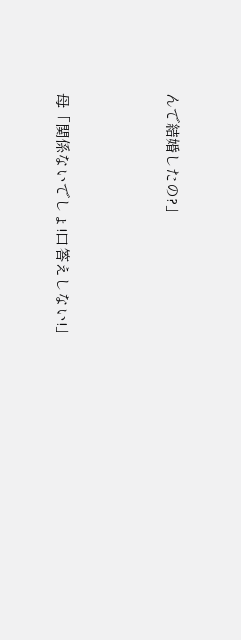んで結婚したの?」



母「関係ないでしょ!口答えしない!」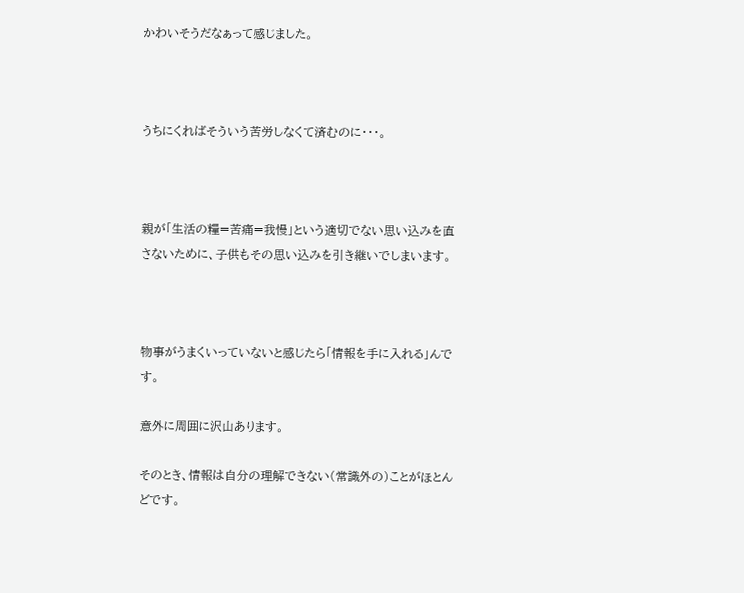かわいそうだなぁって感じました。



うちにくればそういう苦労しなくて済むのに・・・。



親が「生活の糧=苦痛=我慢」という適切でない思い込みを直さないために、子供もその思い込みを引き継いでしまいます。



物事がうまくいっていないと感じたら「情報を手に入れる」んです。

意外に周囲に沢山あります。

そのとき、情報は自分の理解できない(常識外の)ことがほとんどです。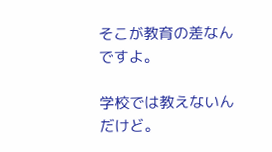そこが教育の差なんですよ。

学校では教えないんだけど。